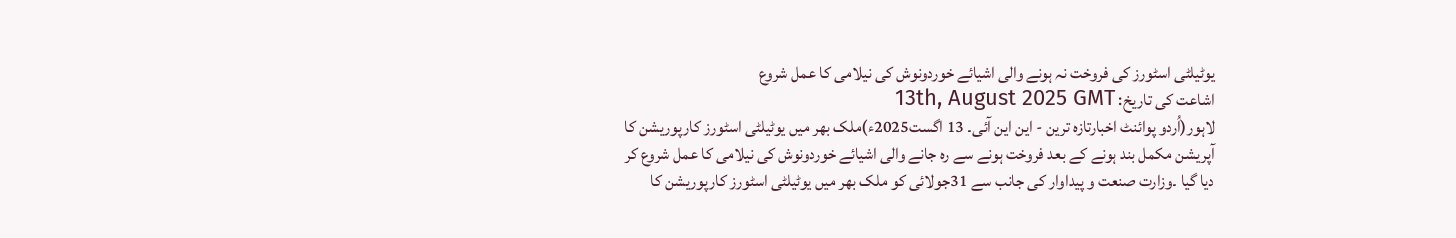یوٹیلٹی اسٹورز کی فروخت نہ ہونے والی اشیائے خوردونوش کی نیلامی کا عمل شروع
اشاعت کی تاریخ: 13th, August 2025 GMT
لاہور(اُردو پوائنٹ اخبارتازہ ترین - این این آئی۔ 13 اگست2025ء)ملک بھر میں یوٹیلٹی اسٹورز کارپوریشن کا آپریشن مکمل بند ہونے کے بعد فروخت ہونے سے رہ جانے والی اشیائے خوردونوش کی نیلامی کا عمل شروع کر دیا گیا ۔وزارت صنعت و پیداوار کی جانب سے 31جولائی کو ملک بھر میں یوٹیلٹی اسٹورز کارپوریشن کا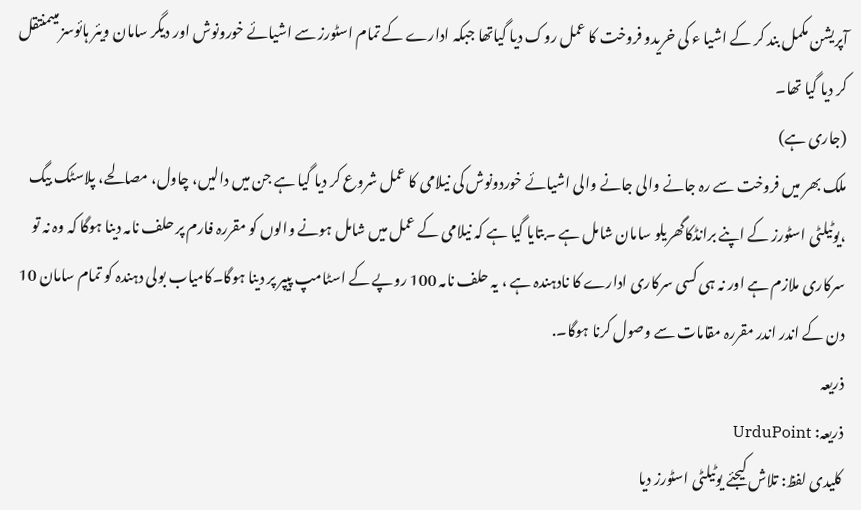آپریشن مکمل بند کر کے اشیا ء کی خریدو فروخت کا عمل روک دیا گیاتھا جبکہ ادارے کے تمام اسٹورز سے اشیائے خورونوش اور دیگر سامان ویئر ہائوسز میںمنتقل کر دیا گیا تھا۔
(جاری ہے)
ملک بھر میں فروخت سے رہ جانے والی جانے والی اشیائے خوردونوش کی نیلامی کا عمل شروع کر دیا گیا ہے جن میں دالیں، چاول، مصالحے، پلاسٹک بیگ ،یوٹیلٹی اسٹورز کے اپنے برانڈکاگھریلو سامان شامل ہے ۔بتایا گیا ہے کہ نیلامی کے عمل میں شامل ہونے والوں کو مقررہ فارم پر حلف نامہ دینا ہوگا کہ وہ نہ تو سرکاری ملازم ہے اور نہ ہی کسی سرکاری ادارے کا نادہندہ ہے ، یہ حلف نامہ 100 روپے کے اسٹامپ پیپر پر دینا ہوگا۔کامیاب بولی دہندہ کو تمام سامان 10 دن کے اندر اندر مقررہ مقامات سے وصول کرنا ہوگا۔.
ذریعہ
ذریعہ: UrduPoint
کلیدی لفظ: تلاش کیجئے یوٹیلٹی اسٹورز دیا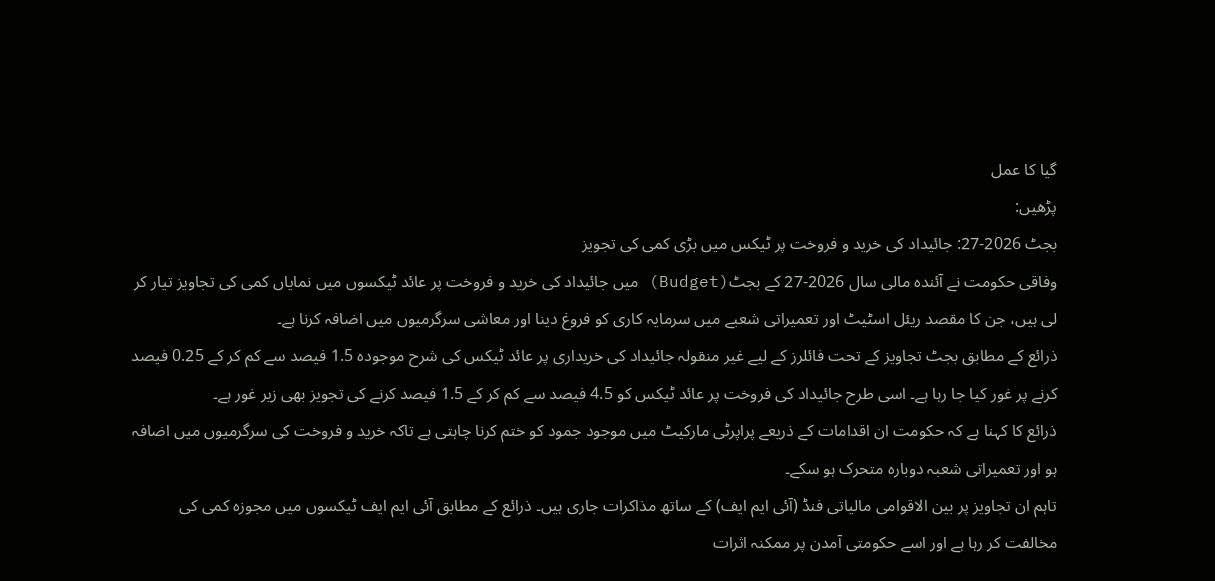گیا کا عمل
پڑھیں:
بجٹ 2026-27: جائیداد کی خرید و فروخت پر ٹیکس میں بڑی کمی کی تجویز
وفاقی حکومت نے آئندہ مالی سال 2026-27 کے بجٹ(Budget) میں جائیداد کی خرید و فروخت پر عائد ٹیکسوں میں نمایاں کمی کی تجاویز تیار کر لی ہیں، جن کا مقصد ریئل اسٹیٹ اور تعمیراتی شعبے میں سرمایہ کاری کو فروغ دینا اور معاشی سرگرمیوں میں اضافہ کرنا ہے۔
ذرائع کے مطابق بجٹ تجاویز کے تحت فائلرز کے لیے غیر منقولہ جائیداد کی خریداری پر عائد ٹیکس کی شرح موجودہ 1.5 فیصد سے کم کر کے 0.25 فیصد کرنے پر غور کیا جا رہا ہے۔ اسی طرح جائیداد کی فروخت پر عائد ٹیکس کو 4.5 فیصد سے کم کر کے 1.5 فیصد کرنے کی تجویز بھی زیر غور ہے۔
ذرائع کا کہنا ہے کہ حکومت ان اقدامات کے ذریعے پراپرٹی مارکیٹ میں موجود جمود کو ختم کرنا چاہتی ہے تاکہ خرید و فروخت کی سرگرمیوں میں اضافہ ہو اور تعمیراتی شعبہ دوبارہ متحرک ہو سکے۔
تاہم ان تجاویز پر بین الاقوامی مالیاتی فنڈ (آئی ایم ایف) کے ساتھ مذاکرات جاری ہیں۔ ذرائع کے مطابق آئی ایم ایف ٹیکسوں میں مجوزہ کمی کی مخالفت کر رہا ہے اور اسے حکومتی آمدن پر ممکنہ اثرات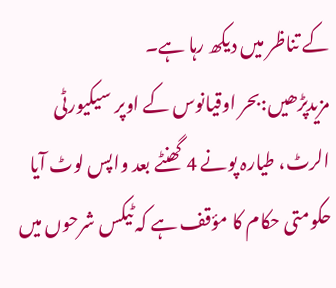کے تناظر میں دیکھ رہا ہے۔
مزیدپڑھیں:بحر اوقیانوس کے اوپر سیکیورٹی الرٹ، طیارہ پونے 4 گھنٹے بعد واپس لوٹ آیا
حکومتی حکام کا مؤقف ہے کہ ٹیکس شرحوں میں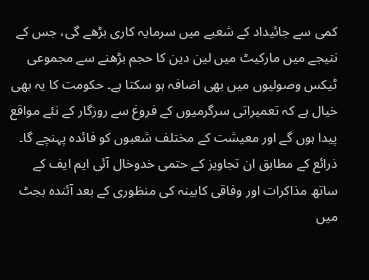کمی سے جائیداد کے شعبے میں سرمایہ کاری بڑھے گی، جس کے نتیجے میں مارکیٹ میں لین دین کا حجم بڑھنے سے مجموعی ٹیکس وصولیوں میں بھی اضافہ ہو سکتا ہے۔ حکومت کا یہ بھی خیال ہے کہ تعمیراتی سرگرمیوں کے فروغ سے روزگار کے نئے مواقع پیدا ہوں گے اور معیشت کے مختلف شعبوں کو فائدہ پہنچے گا۔
ذرائع کے مطابق ان تجاویز کے حتمی خدوخال آئی ایم ایف کے ساتھ مذاکرات اور وفاقی کابینہ کی منظوری کے بعد آئندہ بجٹ میں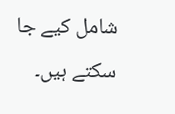شامل کیے جا سکتے ہیں۔